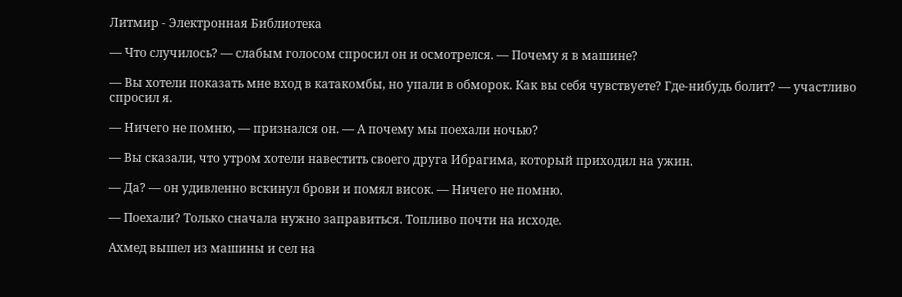Литмир - Электронная Библиотека

— Что случилось? — слабым голосом спросил он и осмотрелся. — Почему я в машине?

— Вы хотели показать мне вход в катакомбы, но упали в обморок. Как вы себя чувствуете? Где-нибудь болит? — участливо спросил я.

— Ничего не помню, — признался он. — А почему мы поехали ночью?

— Вы сказали, что утром хотели навестить своего друга Ибрагима, который приходил на ужин.

— Да? — он удивленно вскинул брови и помял висок. — Ничего не помню.

— Поехали? Только сначала нужно заправиться. Топливо почти на исходе.

Ахмед вышел из машины и сел на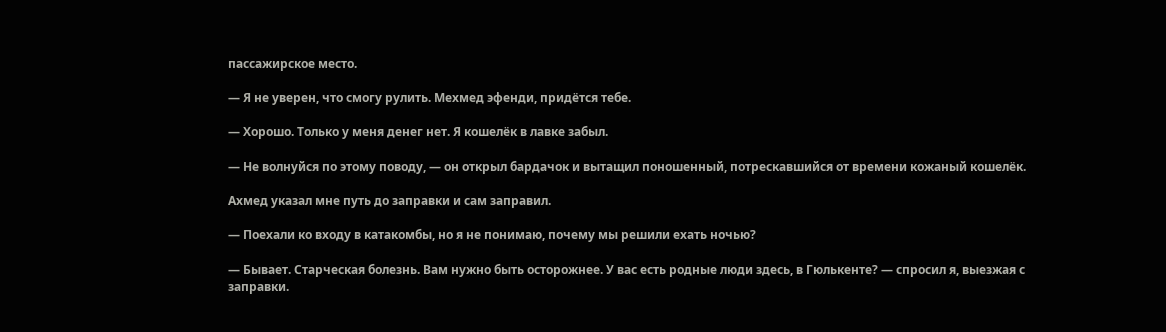пассажирское место.

— Я не уверен, что смогу рулить. Мехмед эфенди, придётся тебе.

— Хорошо. Только у меня денег нет. Я кошелёк в лавке забыл.

— Не волнуйся по этому поводу, — он открыл бардачок и вытащил поношенный, потрескавшийся от времени кожаный кошелёк.

Ахмед указал мне путь до заправки и сам заправил.

— Поехали ко входу в катакомбы, но я не понимаю, почему мы решили ехать ночью?

— Бывает. Старческая болезнь. Вам нужно быть осторожнее. У вас есть родные люди здесь, в Гюлькенте? — спросил я, выезжая с заправки.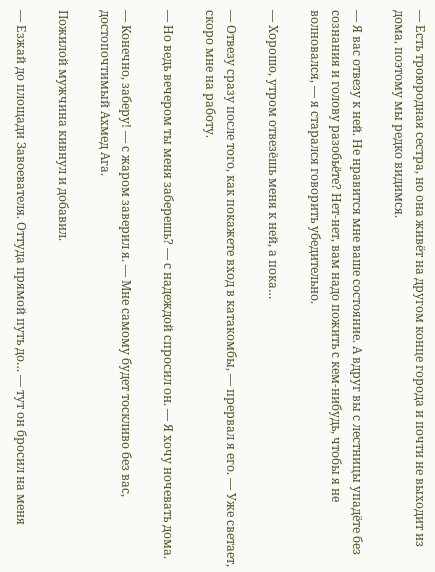— Есть троюродная сестра, но она живёт на другом конце города и почти не выходит из дома, поэтому мы редко видимся.

— Я вас отвезу к ней. Не нравится мне ваше состояние. А вдруг вы с лестницы упадёте без сознания и голову разобьёте? Нет-нет, вам надо пожить с кем-нибудь, чтобы я не волновался, — я старался говорить убедительно.

— Хорошо, утром отвезёшь меня к ней, а пока…

— Отвезу сразу после того, как покажете вход в катакомбы, — прервал я его. — Уже светает, скоро мне на работу.

— Но ведь вечером ты меня заберешь? — с надеждой спросил он. — Я хочу ночевать дома.

— Конечно, заберу! — с жаром заверил я. — Мне самому будет тоскливо без вас, достопочтимый Ахмед Ага.

Пожилой мужчина кивнул и добавил.

— Езжай до площади Завоевателя. Оттуда прямой путь до… — тут он бросил на меня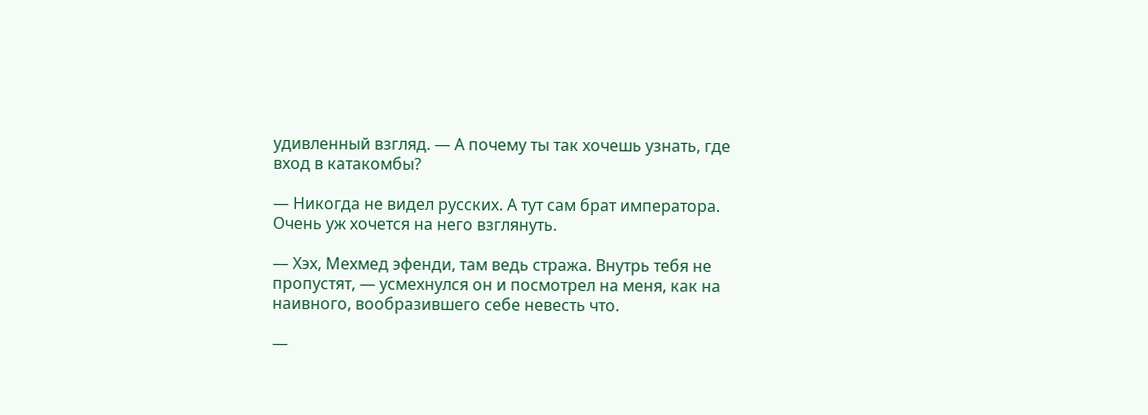удивленный взгляд. — А почему ты так хочешь узнать, где вход в катакомбы?

— Никогда не видел русских. А тут сам брат императора. Очень уж хочется на него взглянуть.

— Хэх, Мехмед эфенди, там ведь стража. Внутрь тебя не пропустят, — усмехнулся он и посмотрел на меня, как на наивного, вообразившего себе невесть что.

—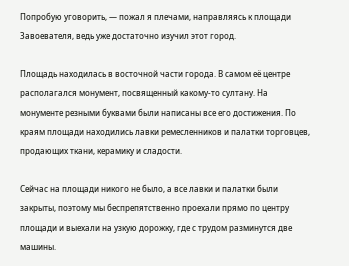Попробую уговорить, — пожал я плечами, направляясь к площади Завоевателя, ведь уже достаточно изучил этот город.

Площадь находилась в восточной части города. В самом её центре располагался монумент, посвященный какому-то султану. На монументе резными буквами были написаны все его достижения. По краям площади находились лавки ремесленников и палатки торговцев, продающих ткани, керамику и сладости.

Сейчас на площади никого не было, а все лавки и палатки были закрыты, поэтому мы беспрепятственно проехали прямо по центру площади и выехали на узкую дорожку, где с трудом разминутся две машины.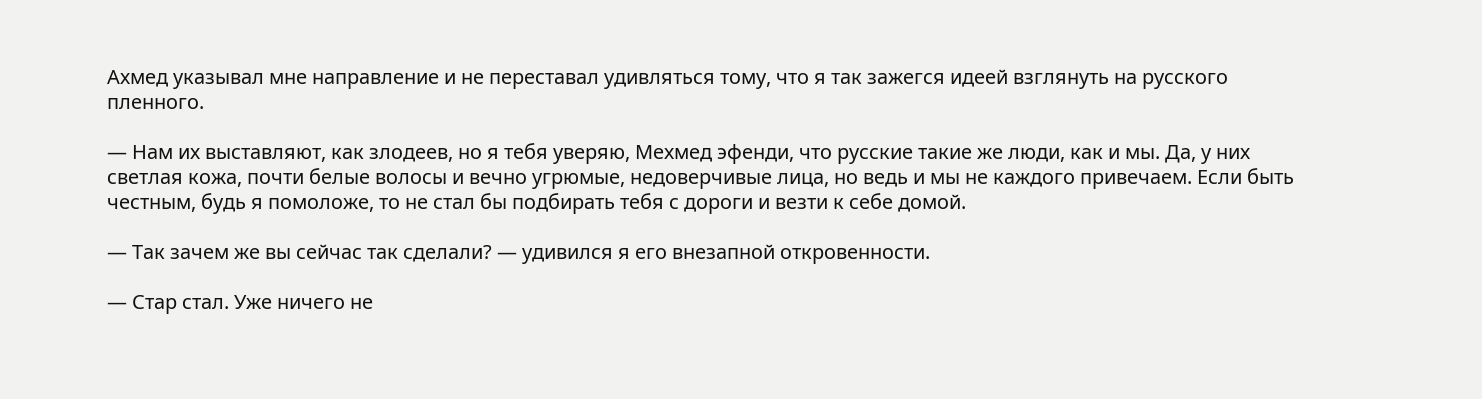Ахмед указывал мне направление и не переставал удивляться тому, что я так зажегся идеей взглянуть на русского пленного.

— Нам их выставляют, как злодеев, но я тебя уверяю, Мехмед эфенди, что русские такие же люди, как и мы. Да, у них светлая кожа, почти белые волосы и вечно угрюмые, недоверчивые лица, но ведь и мы не каждого привечаем. Если быть честным, будь я помоложе, то не стал бы подбирать тебя с дороги и везти к себе домой.

— Так зачем же вы сейчас так сделали? — удивился я его внезапной откровенности.

— Стар стал. Уже ничего не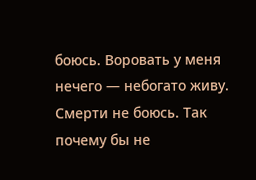боюсь. Воровать у меня нечего — небогато живу. Смерти не боюсь. Так почему бы не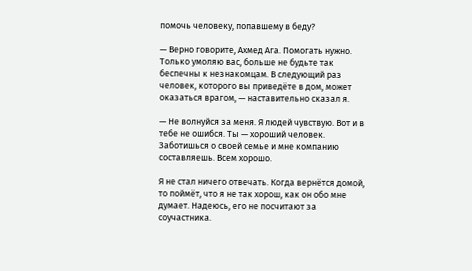помочь человеку, попавшему в беду?

— Верно говорите, Ахмед Ага. Помогать нужно. Только умоляю вас, больше не будьте так беспечны к незнакомцам. В следующий раз человек, которого вы приведёте в дом, может оказаться врагом, — наставительно сказал я.

— Не волнуйся за меня. Я людей чувствую. Вот и в тебе не ошибся. Ты — хороший человек. Заботишься о своей семье и мне компанию составляешь. Всем хорошо.

Я не стал ничего отвечать. Когда вернётся домой, то поймёт, что я не так хорош, как он обо мне думает. Надеюсь, его не посчитают за соучастника.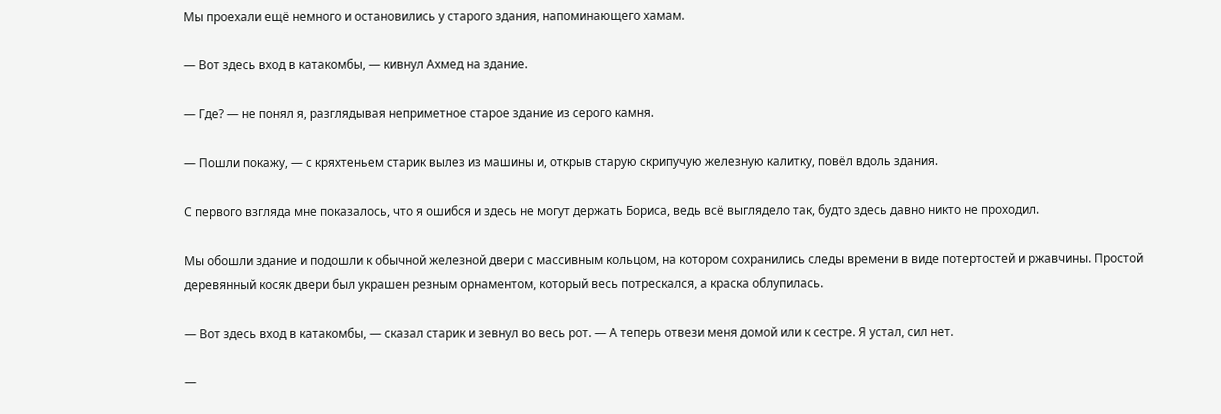Мы проехали ещё немного и остановились у старого здания, напоминающего хамам.

— Вот здесь вход в катакомбы, — кивнул Ахмед на здание.

— Где? — не понял я, разглядывая неприметное старое здание из серого камня.

— Пошли покажу, — с кряхтеньем старик вылез из машины и, открыв старую скрипучую железную калитку, повёл вдоль здания.

С первого взгляда мне показалось, что я ошибся и здесь не могут держать Бориса, ведь всё выглядело так, будто здесь давно никто не проходил.

Мы обошли здание и подошли к обычной железной двери с массивным кольцом, на котором сохранились следы времени в виде потертостей и ржавчины. Простой деревянный косяк двери был украшен резным орнаментом, который весь потрескался, а краска облупилась.

— Вот здесь вход в катакомбы, — сказал старик и зевнул во весь рот. — А теперь отвези меня домой или к сестре. Я устал, сил нет.

—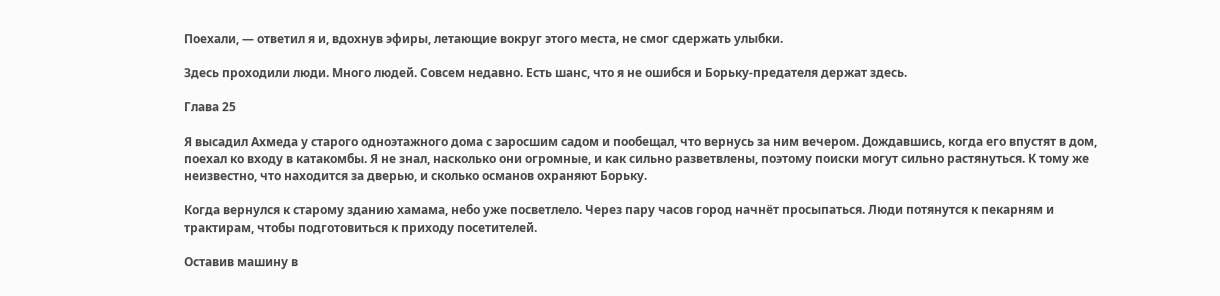Поехали, — ответил я и, вдохнув эфиры, летающие вокруг этого места, не смог сдержать улыбки.

Здесь проходили люди. Много людей. Совсем недавно. Есть шанс, что я не ошибся и Борьку-предателя держат здесь.

Глава 25

Я высадил Ахмеда у старого одноэтажного дома с заросшим садом и пообещал, что вернусь за ним вечером. Дождавшись, когда его впустят в дом, поехал ко входу в катакомбы. Я не знал, насколько они огромные, и как сильно разветвлены, поэтому поиски могут сильно растянуться. К тому же неизвестно, что находится за дверью, и сколько османов охраняют Борьку.

Когда вернулся к старому зданию хамама, небо уже посветлело. Через пару часов город начнёт просыпаться. Люди потянутся к пекарням и трактирам, чтобы подготовиться к приходу посетителей.

Оставив машину в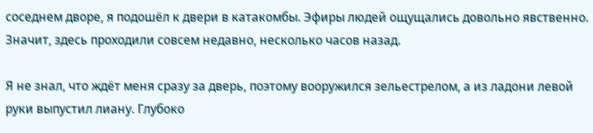соседнем дворе, я подошёл к двери в катакомбы. Эфиры людей ощущались довольно явственно. Значит, здесь проходили совсем недавно, несколько часов назад.

Я не знал, что ждёт меня сразу за дверь, поэтому вооружился зельестрелом, а из ладони левой руки выпустил лиану. Глубоко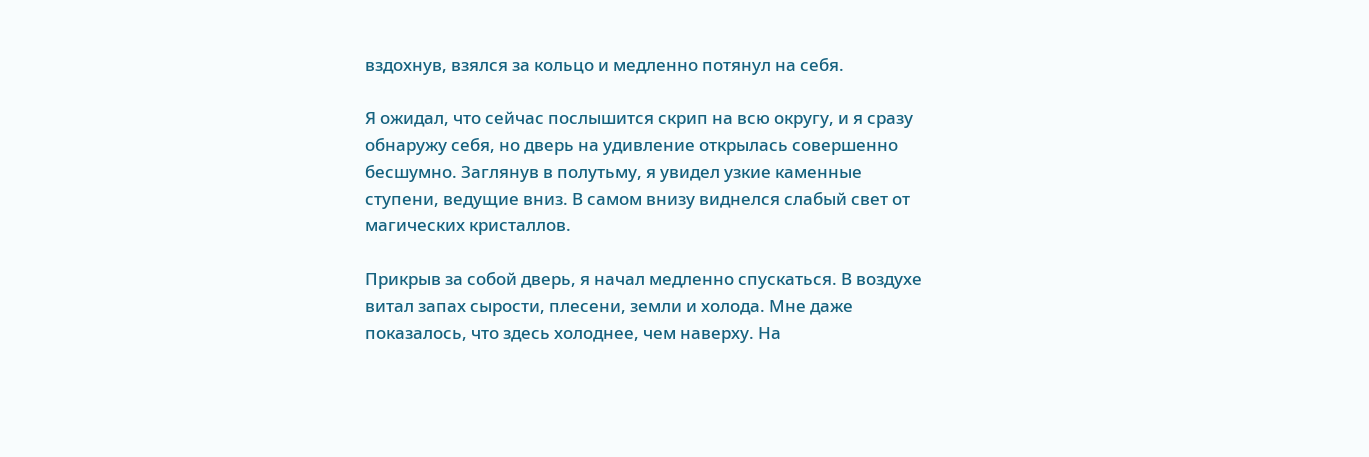вздохнув, взялся за кольцо и медленно потянул на себя.

Я ожидал, что сейчас послышится скрип на всю округу, и я сразу обнаружу себя, но дверь на удивление открылась совершенно бесшумно. Заглянув в полутьму, я увидел узкие каменные ступени, ведущие вниз. В самом внизу виднелся слабый свет от магических кристаллов.

Прикрыв за собой дверь, я начал медленно спускаться. В воздухе витал запах сырости, плесени, земли и холода. Мне даже показалось, что здесь холоднее, чем наверху. На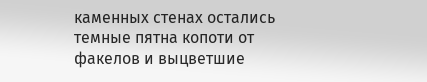каменных стенах остались темные пятна копоти от факелов и выцветшие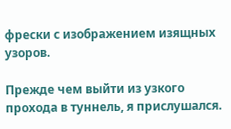фрески с изображением изящных узоров.

Прежде чем выйти из узкого прохода в туннель, я прислушался.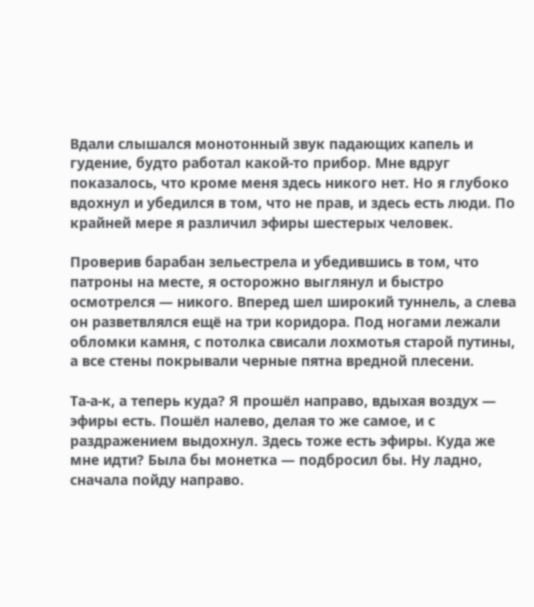Вдали слышался монотонный звук падающих капель и гудение, будто работал какой-то прибор. Мне вдруг показалось, что кроме меня здесь никого нет. Но я глубоко вдохнул и убедился в том, что не прав, и здесь есть люди. По крайней мере я различил эфиры шестерых человек.

Проверив барабан зельестрела и убедившись в том, что патроны на месте, я осторожно выглянул и быстро осмотрелся — никого. Вперед шел широкий туннель, а слева он разветвлялся ещё на три коридора. Под ногами лежали обломки камня, с потолка свисали лохмотья старой путины, а все стены покрывали черные пятна вредной плесени.

Та-а-к, а теперь куда? Я прошёл направо, вдыхая воздух — эфиры есть. Пошёл налево, делая то же самое, и с раздражением выдохнул. Здесь тоже есть эфиры. Куда же мне идти? Была бы монетка — подбросил бы. Ну ладно, сначала пойду направо.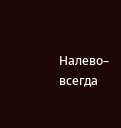Налево– всегда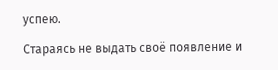успею.

Стараясь не выдать своё появление и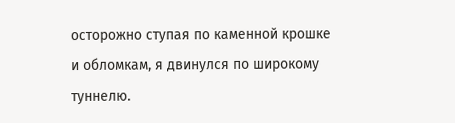осторожно ступая по каменной крошке и обломкам, я двинулся по широкому туннелю.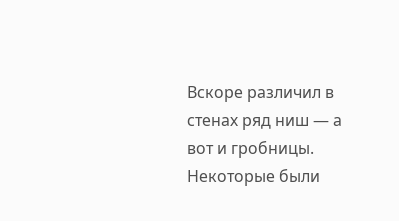Вскоре различил в стенах ряд ниш — а вот и гробницы. Некоторые были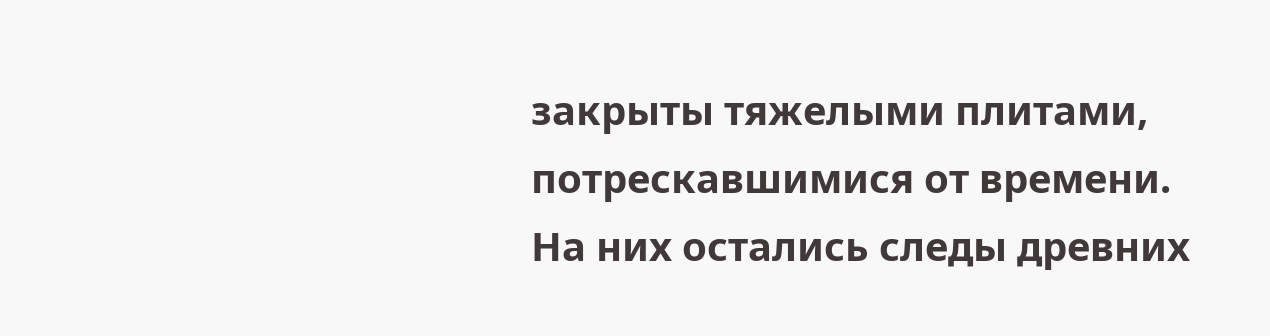закрыты тяжелыми плитами, потрескавшимися от времени. На них остались следы древних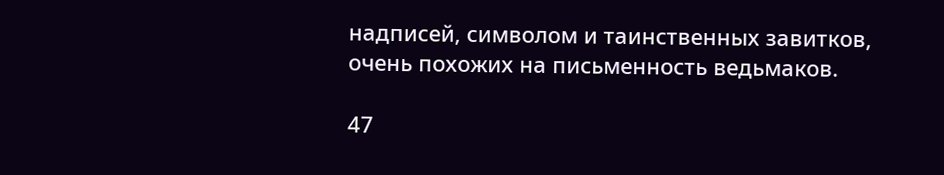надписей, символом и таинственных завитков, очень похожих на письменность ведьмаков.

47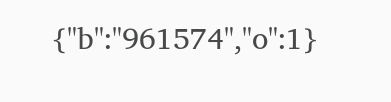{"b":"961574","o":1}